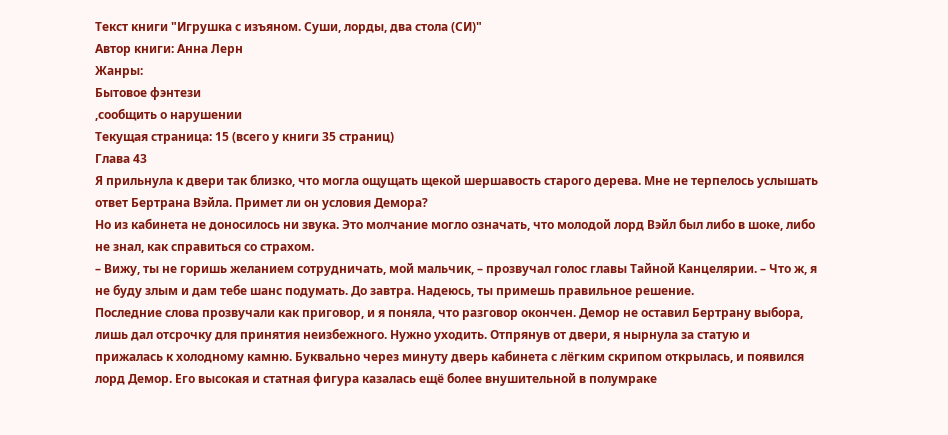Текст книги "Игрушка с изъяном. Суши, лорды, два стола (СИ)"
Автор книги: Анна Лерн
Жанры:
Бытовое фэнтези
,сообщить о нарушении
Текущая страница: 15 (всего у книги 35 страниц)
Глава 43
Я прильнула к двери так близко, что могла ощущать щекой шершавость старого дерева. Мне не терпелось услышать ответ Бертрана Вэйла. Примет ли он условия Демора?
Но из кабинета не доносилось ни звука. Это молчание могло означать, что молодой лорд Вэйл был либо в шоке, либо не знал, как справиться со страхом.
– Вижу, ты не горишь желанием сотрудничать, мой мальчик, – прозвучал голос главы Тайной Канцелярии. – Что ж, я не буду злым и дам тебе шанс подумать. До завтра. Надеюсь, ты примешь правильное решение.
Последние слова прозвучали как приговор, и я поняла, что разговор окончен. Демор не оставил Бертрану выбора, лишь дал отсрочку для принятия неизбежного. Нужно уходить. Отпрянув от двери, я нырнула за статую и прижалась к холодному камню. Буквально через минуту дверь кабинета с лёгким скрипом открылась, и появился лорд Демор. Его высокая и статная фигура казалась ещё более внушительной в полумраке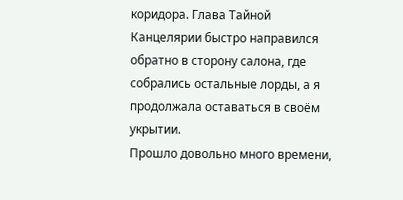коридора. Глава Тайной Канцелярии быстро направился обратно в сторону салона, где собрались остальные лорды, а я продолжала оставаться в своём укрытии.
Прошло довольно много времени,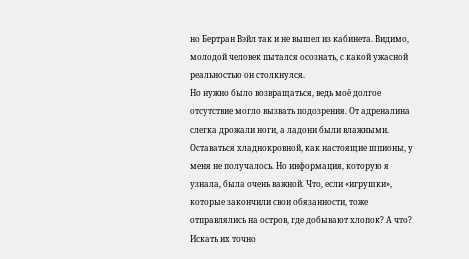но Бертран Вэйл так и не вышел из кабинета. Видимо, молодой человек пытался осознать, с какой ужасной реальностью он столкнулся.
Но нужно было возвращаться, ведь моё долгое отсутствие могло вызвать подозрения. От адреналина слегка дрожали ноги, а ладони были влажными. Оставаться хладнокровной, как настоящие шпионы, у меня не получалось. Но информация, которую я узнала, была очень важной. Что, если «игрушки», которые закончили свои обязанности, тоже отправлялись на остров, где добывают хлопок? А что? Искать их точно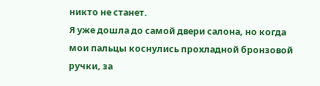никто не станет.
Я уже дошла до самой двери салона, но когда мои пальцы коснулись прохладной бронзовой ручки, за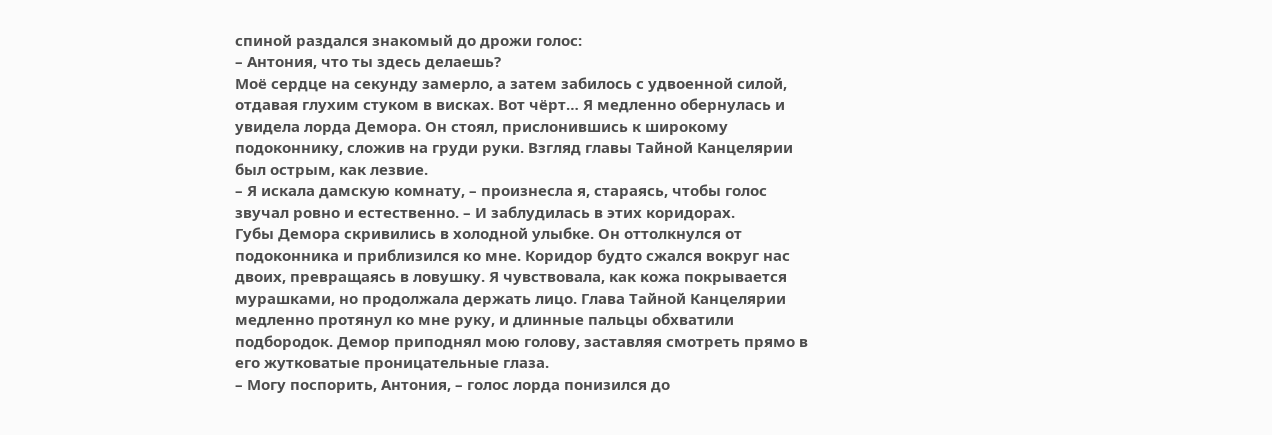спиной раздался знакомый до дрожи голос:
– Антония, что ты здесь делаешь?
Моё сердце на секунду замерло, а затем забилось с удвоенной силой, отдавая глухим стуком в висках. Вот чёрт… Я медленно обернулась и увидела лорда Демора. Он стоял, прислонившись к широкому подоконнику, сложив на груди руки. Взгляд главы Тайной Канцелярии был острым, как лезвие.
– Я искала дамскую комнату, – произнесла я, стараясь, чтобы голос звучал ровно и естественно. – И заблудилась в этих коридорах.
Губы Демора скривились в холодной улыбке. Он оттолкнулся от подоконника и приблизился ко мне. Коридор будто сжался вокруг нас двоих, превращаясь в ловушку. Я чувствовала, как кожа покрывается мурашками, но продолжала держать лицо. Глава Тайной Канцелярии медленно протянул ко мне руку, и длинные пальцы обхватили подбородок. Демор приподнял мою голову, заставляя смотреть прямо в его жутковатые проницательные глаза.
– Могу поспорить, Антония, – голос лорда понизился до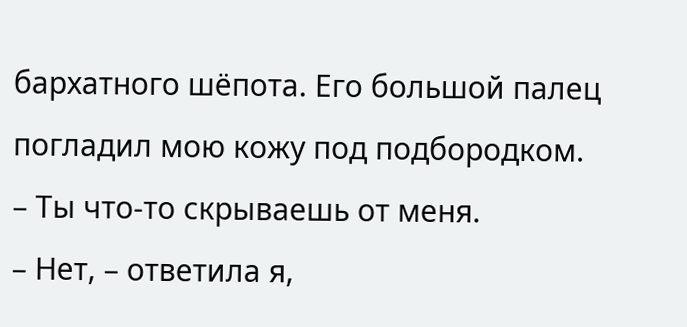бархатного шёпота. Его большой палец погладил мою кожу под подбородком. – Ты что-то скрываешь от меня.
– Нет, – ответила я,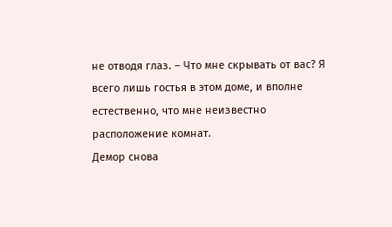не отводя глаз. – Что мне скрывать от вас? Я всего лишь гостья в этом доме, и вполне естественно, что мне неизвестно расположение комнат.
Демор снова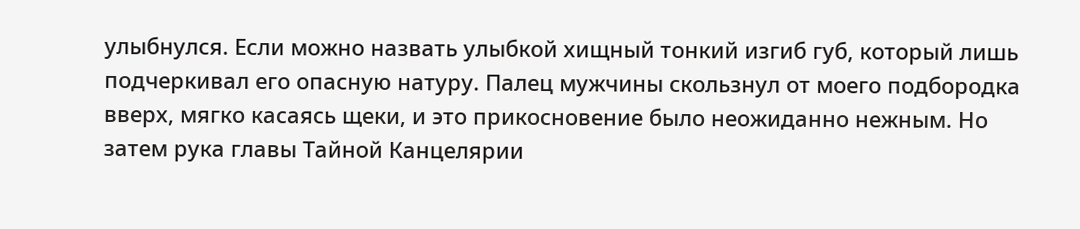улыбнулся. Если можно назвать улыбкой хищный тонкий изгиб губ, который лишь подчеркивал его опасную натуру. Палец мужчины скользнул от моего подбородка вверх, мягко касаясь щеки, и это прикосновение было неожиданно нежным. Но затем рука главы Тайной Канцелярии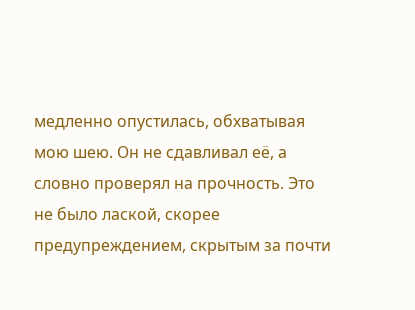медленно опустилась, обхватывая мою шею. Он не сдавливал её, а словно проверял на прочность. Это не было лаской, скорее предупреждением, скрытым за почти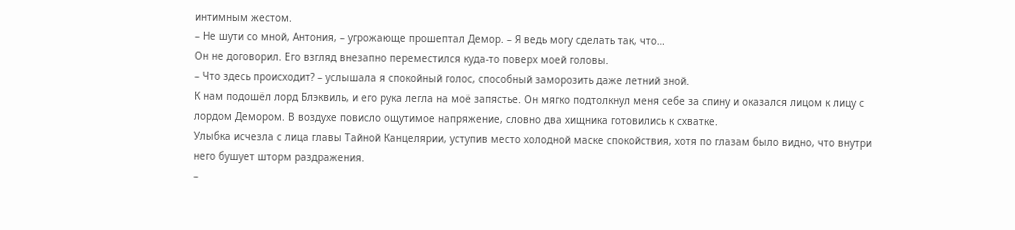интимным жестом.
– Не шути со мной, Антония, – угрожающе прошептал Демор. – Я ведь могу сделать так, что…
Он не договорил. Его взгляд внезапно переместился куда-то поверх моей головы.
– Что здесь происходит? – услышала я спокойный голос, способный заморозить даже летний зной.
К нам подошёл лорд Блэквиль, и его рука легла на моё запястье. Он мягко подтолкнул меня себе за спину и оказался лицом к лицу с лордом Демором. В воздухе повисло ощутимое напряжение, словно два хищника готовились к схватке.
Улыбка исчезла с лица главы Тайной Канцелярии, уступив место холодной маске спокойствия, хотя по глазам было видно, что внутри него бушует шторм раздражения.
–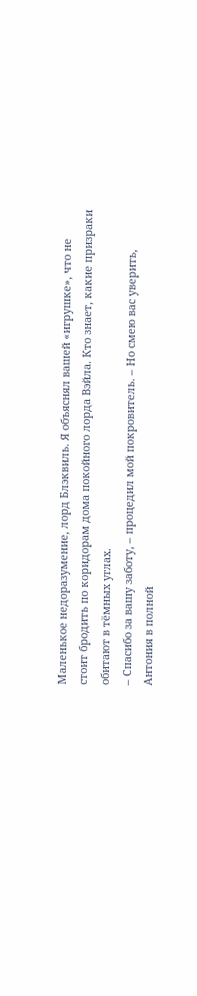Маленькое недоразумение, лорд Блэквиль. Я объяснял вашей «игрушке», что не стоит бродить по коридорам дома покойного лорда Вэйла. Кто знает, какие призраки обитают в тёмных углах.
– Спасибо за вашу заботу, – процедил мой покровитель. – Но смею вас уверить, Антония в полной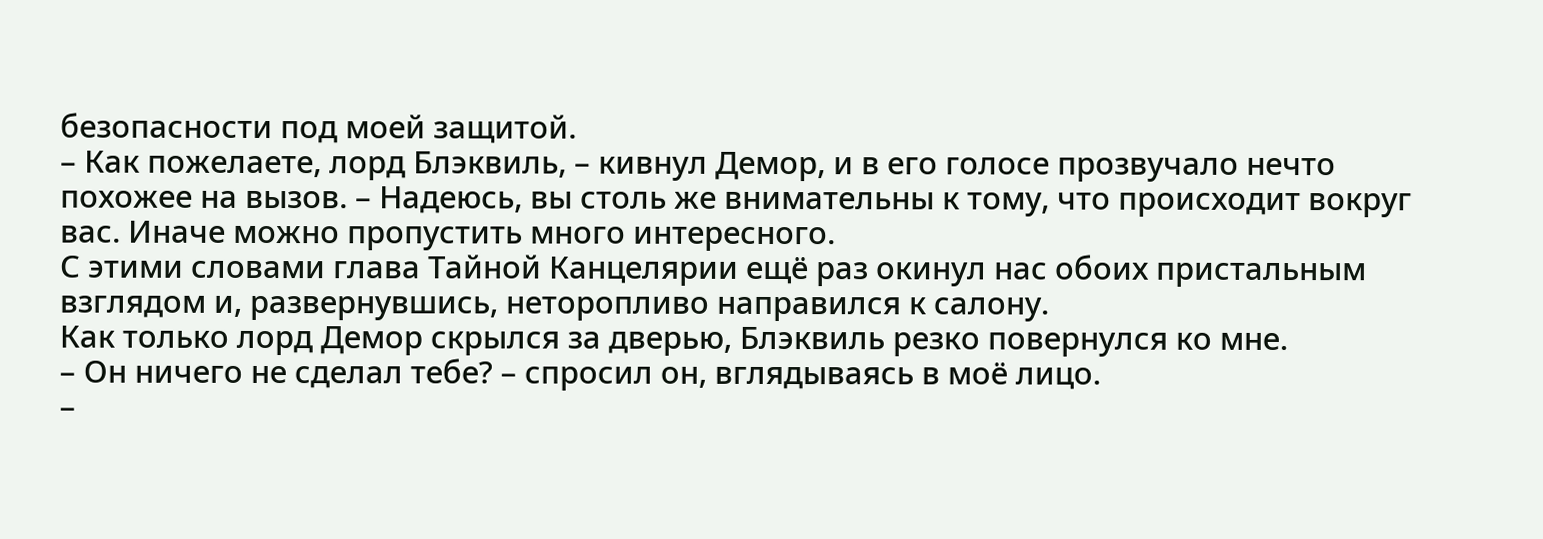безопасности под моей защитой.
– Как пожелаете, лорд Блэквиль, – кивнул Демор, и в его голосе прозвучало нечто похожее на вызов. – Надеюсь, вы столь же внимательны к тому, что происходит вокруг вас. Иначе можно пропустить много интересного.
С этими словами глава Тайной Канцелярии ещё раз окинул нас обоих пристальным взглядом и, развернувшись, неторопливо направился к салону.
Как только лорд Демор скрылся за дверью, Блэквиль резко повернулся ко мне.
– Он ничего не сделал тебе? – спросил он, вглядываясь в моё лицо.
–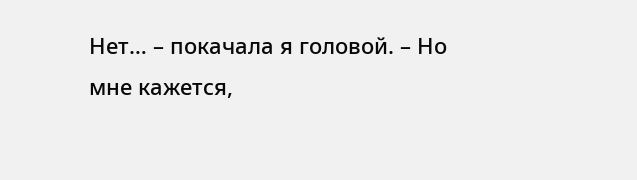Нет… – покачала я головой. – Но мне кажется,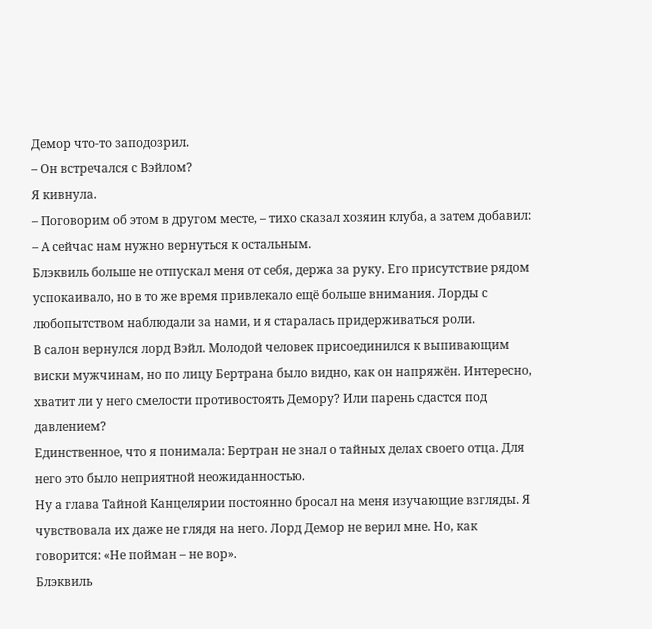Демор что-то заподозрил.
– Он встречался с Вэйлом?
Я кивнула.
– Поговорим об этом в другом месте, – тихо сказал хозяин клуба, а затем добавил: – А сейчас нам нужно вернуться к остальным.
Блэквиль больше не отпускал меня от себя, держа за руку. Его присутствие рядом успокаивало, но в то же время привлекало ещё больше внимания. Лорды с любопытством наблюдали за нами, и я старалась придерживаться роли.
В салон вернулся лорд Вэйл. Молодой человек присоединился к выпивающим виски мужчинам, но по лицу Бертрана было видно, как он напряжён. Интересно, хватит ли у него смелости противостоять Демору? Или парень сдастся под давлением?
Единственное, что я понимала: Бертран не знал о тайных делах своего отца. Для него это было неприятной неожиданностью.
Ну а глава Тайной Канцелярии постоянно бросал на меня изучающие взгляды. Я чувствовала их даже не глядя на него. Лорд Демор не верил мне. Но, как говорится: «Не пойман – не вор».
Блэквиль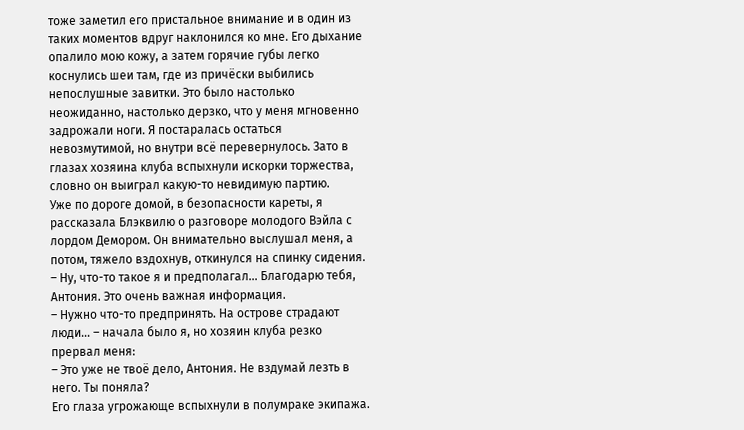тоже заметил его пристальное внимание и в один из таких моментов вдруг наклонился ко мне. Его дыхание опалило мою кожу, а затем горячие губы легко коснулись шеи там, где из причёски выбились непослушные завитки. Это было настолько неожиданно, настолько дерзко, что у меня мгновенно задрожали ноги. Я постаралась остаться невозмутимой, но внутри всё перевернулось. Зато в глазах хозяина клуба вспыхнули искорки торжества, словно он выиграл какую-то невидимую партию.
Уже по дороге домой, в безопасности кареты, я рассказала Блэквилю о разговоре молодого Вэйла с лордом Демором. Он внимательно выслушал меня, а потом, тяжело вздохнув, откинулся на спинку сидения.
– Ну, что-то такое я и предполагал… Благодарю тебя, Антония. Это очень важная информация.
– Нужно что-то предпринять. На острове страдают люди… – начала было я, но хозяин клуба резко прервал меня:
– Это уже не твоё дело, Антония. Не вздумай лезть в него. Ты поняла?
Его глаза угрожающе вспыхнули в полумраке экипажа.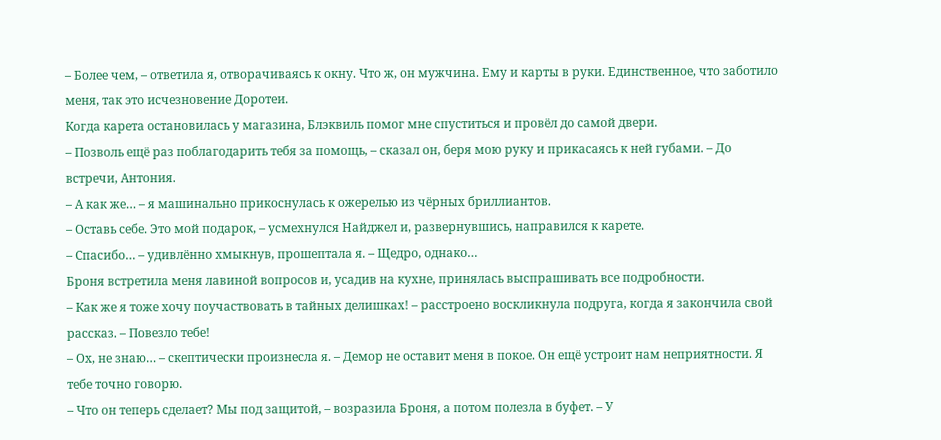– Более чем, – ответила я, отворачиваясь к окну. Что ж, он мужчина. Ему и карты в руки. Единственное, что заботило меня, так это исчезновение Доротеи.
Когда карета остановилась у магазина, Блэквиль помог мне спуститься и провёл до самой двери.
– Позволь ещё раз поблагодарить тебя за помощь, – сказал он, беря мою руку и прикасаясь к ней губами. – До встречи, Антония.
– А как же… – я машинально прикоснулась к ожерелью из чёрных бриллиантов.
– Оставь себе. Это мой подарок, – усмехнулся Найджел и, развернувшись, направился к карете.
– Спасибо… – удивлённо хмыкнув, прошептала я. – Щедро, однако…
Броня встретила меня лавиной вопросов и, усадив на кухне, принялась выспрашивать все подробности.
– Как же я тоже хочу поучаствовать в тайных делишках! – расстроено воскликнула подруга, когда я закончила свой рассказ. – Повезло тебе!
– Ох, не знаю… – скептически произнесла я. – Демор не оставит меня в покое. Он ещё устроит нам неприятности. Я тебе точно говорю.
– Что он теперь сделает? Мы под защитой, – возразила Броня, а потом полезла в буфет. – У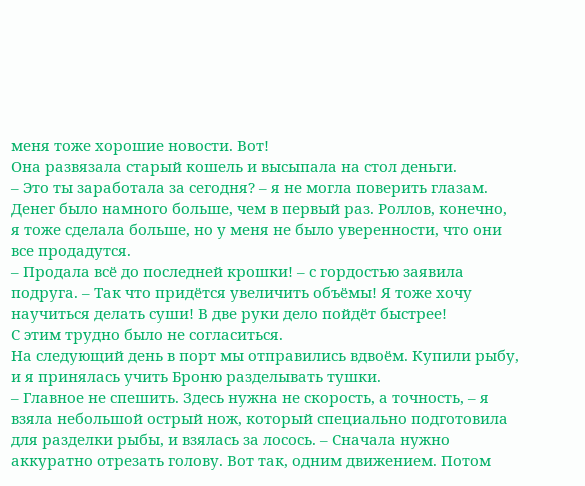меня тоже хорошие новости. Вот!
Она развязала старый кошель и высыпала на стол деньги.
– Это ты заработала за сегодня? – я не могла поверить глазам. Денег было намного больше, чем в первый раз. Роллов, конечно, я тоже сделала больше, но у меня не было уверенности, что они все продадутся.
– Продала всё до последней крошки! – с гордостью заявила подруга. – Так что придётся увеличить объёмы! Я тоже хочу научиться делать суши! В две руки дело пойдёт быстрее!
С этим трудно было не согласиться.
На следующий день в порт мы отправились вдвоём. Купили рыбу, и я принялась учить Броню разделывать тушки.
– Главное не спешить. Здесь нужна не скорость, а точность, – я взяла небольшой острый нож, который специально подготовила для разделки рыбы, и взялась за лосось. – Сначала нужно аккуратно отрезать голову. Вот так, одним движением. Потом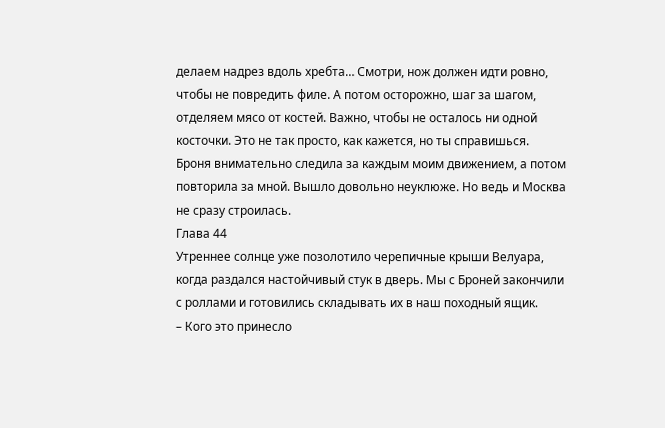делаем надрез вдоль хребта… Смотри, нож должен идти ровно, чтобы не повредить филе. А потом осторожно, шаг за шагом, отделяем мясо от костей. Важно, чтобы не осталось ни одной косточки. Это не так просто, как кажется, но ты справишься.
Броня внимательно следила за каждым моим движением, а потом повторила за мной. Вышло довольно неуклюже. Но ведь и Москва не сразу строилась.
Глава 44
Утреннее солнце уже позолотило черепичные крыши Велуара, когда раздался настойчивый стук в дверь. Мы с Броней закончили с роллами и готовились складывать их в наш походный ящик.
– Кого это принесло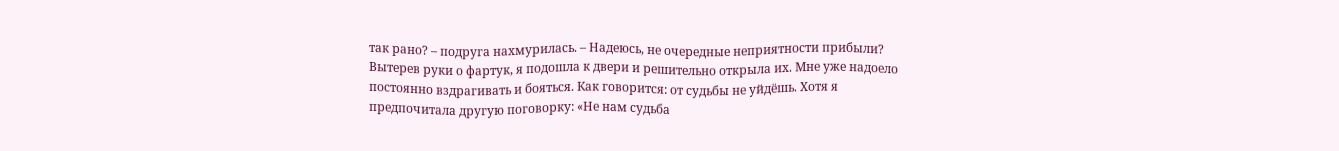так рано? – подруга нахмурилась. – Надеюсь, не очередные неприятности прибыли?
Вытерев руки о фартук, я подошла к двери и решительно открыла их. Мне уже надоело постоянно вздрагивать и бояться. Как говорится: от судьбы не уйдёшь. Хотя я предпочитала другую поговорку: «Не нам судьба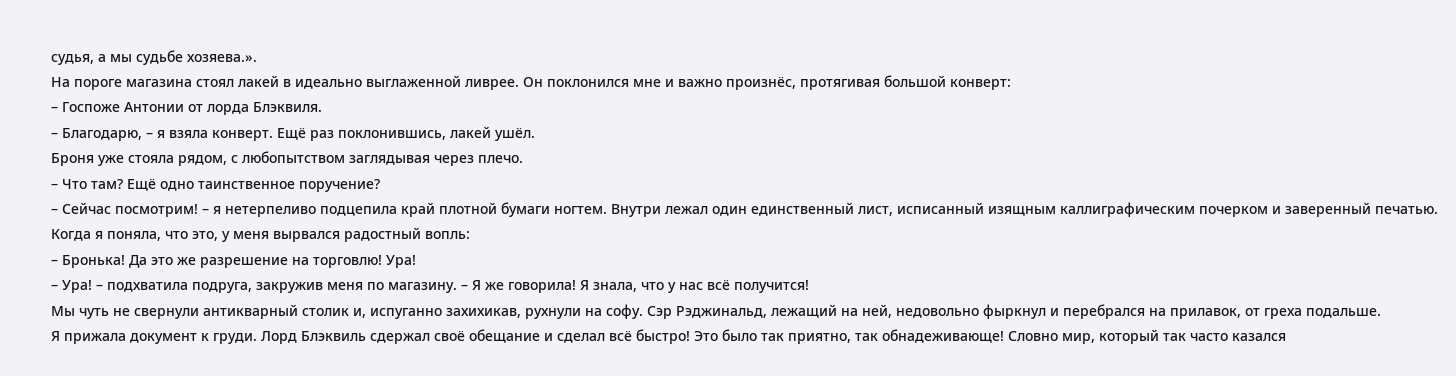судья, а мы судьбе хозяева.».
На пороге магазина стоял лакей в идеально выглаженной ливрее. Он поклонился мне и важно произнёс, протягивая большой конверт:
– Госпоже Антонии от лорда Блэквиля.
– Благодарю, – я взяла конверт. Ещё раз поклонившись, лакей ушёл.
Броня уже стояла рядом, с любопытством заглядывая через плечо.
– Что там? Ещё одно таинственное поручение?
– Сейчас посмотрим! – я нетерпеливо подцепила край плотной бумаги ногтем. Внутри лежал один единственный лист, исписанный изящным каллиграфическим почерком и заверенный печатью. Когда я поняла, что это, у меня вырвался радостный вопль:
– Бронька! Да это же разрешение на торговлю! Ура!
– Ура! – подхватила подруга, закружив меня по магазину. – Я же говорила! Я знала, что у нас всё получится!
Мы чуть не свернули антикварный столик и, испуганно захихикав, рухнули на софу. Сэр Рэджинальд, лежащий на ней, недовольно фыркнул и перебрался на прилавок, от греха подальше.
Я прижала документ к груди. Лорд Блэквиль сдержал своё обещание и сделал всё быстро! Это было так приятно, так обнадеживающе! Словно мир, который так часто казался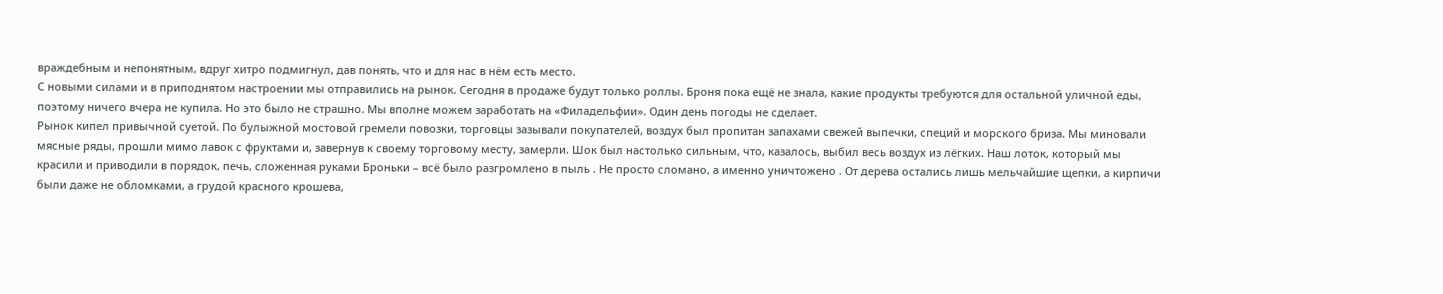враждебным и непонятным, вдруг хитро подмигнул, дав понять, что и для нас в нём есть место.
С новыми силами и в приподнятом настроении мы отправились на рынок. Сегодня в продаже будут только роллы. Броня пока ещё не знала, какие продукты требуются для остальной уличной еды, поэтому ничего вчера не купила. Но это было не страшно. Мы вполне можем заработать на «Филадельфии». Один день погоды не сделает.
Рынок кипел привычной суетой. По булыжной мостовой гремели повозки, торговцы зазывали покупателей, воздух был пропитан запахами свежей выпечки, специй и морского бриза. Мы миновали мясные ряды, прошли мимо лавок с фруктами и, завернув к своему торговому месту, замерли. Шок был настолько сильным, что, казалось, выбил весь воздух из лёгких. Наш лоток, который мы красили и приводили в порядок, печь, сложенная руками Броньки – всё было разгромлено в пыль . Не просто сломано, а именно уничтожено . От дерева остались лишь мельчайшие щепки, а кирпичи были даже не обломками, а грудой красного крошева,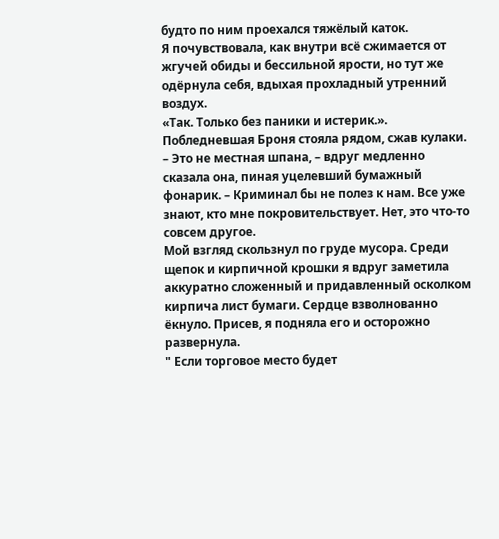будто по ним проехался тяжёлый каток.
Я почувствовала, как внутри всё сжимается от жгучей обиды и бессильной ярости, но тут же одёрнула себя, вдыхая прохладный утренний воздух.
«Так. Только без паники и истерик.».
Побледневшая Броня стояла рядом, сжав кулаки.
– Это не местная шпана, – вдруг медленно сказала она, пиная уцелевший бумажный фонарик. – Криминал бы не полез к нам. Все уже знают, кто мне покровительствует. Нет, это что-то совсем другое.
Мой взгляд скользнул по груде мусора. Среди щепок и кирпичной крошки я вдруг заметила аккуратно сложенный и придавленный осколком кирпича лист бумаги. Сердце взволнованно ёкнуло. Присев, я подняла его и осторожно развернула.
" Если торговое место будет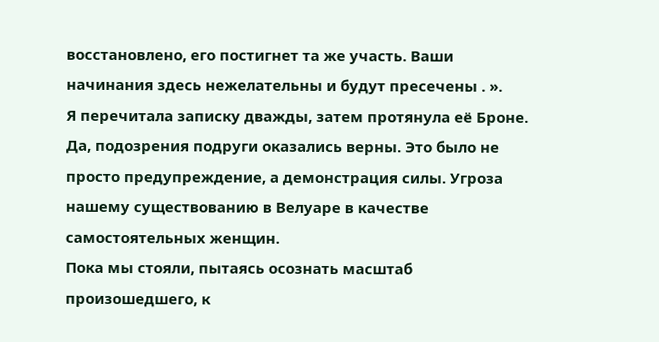восстановлено, его постигнет та же участь. Ваши начинания здесь нежелательны и будут пресечены . ».
Я перечитала записку дважды, затем протянула её Броне. Да, подозрения подруги оказались верны. Это было не просто предупреждение, а демонстрация силы. Угроза нашему существованию в Велуаре в качестве самостоятельных женщин.
Пока мы стояли, пытаясь осознать масштаб произошедшего, к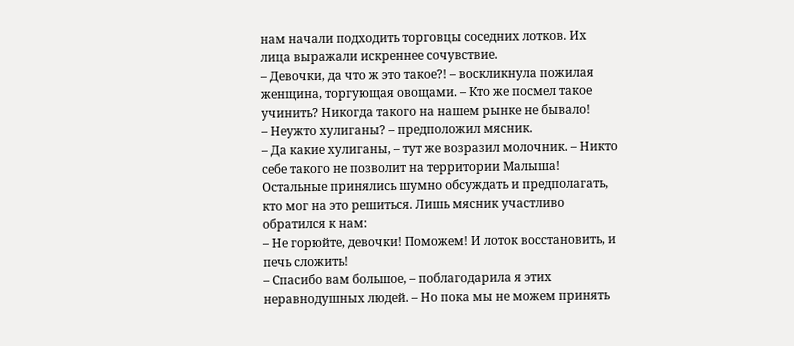нам начали подходить торговцы соседних лотков. Их лица выражали искреннее сочувствие.
– Девочки, да что ж это такое?! – воскликнула пожилая женщина, торгующая овощами. – Кто же посмел такое учинить? Никогда такого на нашем рынке не бывало!
– Неужто хулиганы? – предположил мясник.
– Да какие хулиганы, – тут же возразил молочник. – Никто себе такого не позволит на территории Малыша!
Остальные принялись шумно обсуждать и предполагать, кто мог на это решиться. Лишь мясник участливо обратился к нам:
– Не горюйте, девочки! Поможем! И лоток восстановить, и печь сложить!
– Спасибо вам большое, – поблагодарила я этих неравнодушных людей. – Но пока мы не можем принять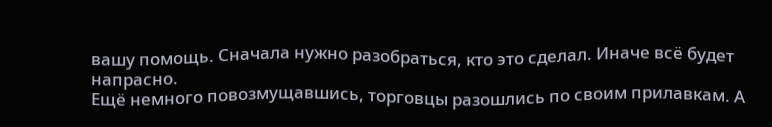вашу помощь. Сначала нужно разобраться, кто это сделал. Иначе всё будет напрасно.
Ещё немного повозмущавшись, торговцы разошлись по своим прилавкам. А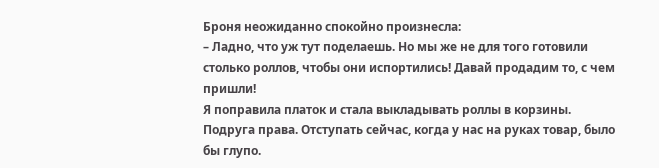Броня неожиданно спокойно произнесла:
– Ладно, что уж тут поделаешь. Но мы же не для того готовили столько роллов, чтобы они испортились! Давай продадим то, с чем пришли!
Я поправила платок и стала выкладывать роллы в корзины. Подруга права. Отступать сейчас, когда у нас на руках товар, было бы глупо.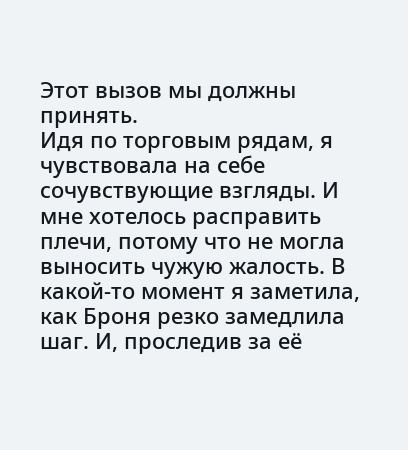Этот вызов мы должны принять.
Идя по торговым рядам, я чувствовала на себе сочувствующие взгляды. И мне хотелось расправить плечи, потому что не могла выносить чужую жалость. В какой-то момент я заметила, как Броня резко замедлила шаг. И, проследив за её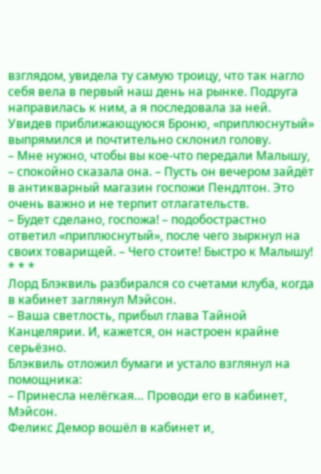взглядом, увидела ту самую троицу, что так нагло себя вела в первый наш день на рынке. Подруга направилась к ним, а я последовала за ней.
Увидев приближающуюся Броню, «приплюснутый» выпрямился и почтительно склонил голову.
– Мне нужно, чтобы вы кое-что передали Малышу, – спокойно сказала она. – Пусть он вечером зайдёт в антикварный магазин госпожи Пендлтон. Это очень важно и не терпит отлагательств.
– Будет сделано, госпожа! – подобострастно ответил «приплюснутый», после чего зыркнул на своих товарищей. – Чего стоите! Быстро к Малышу!
* * *
Лорд Блэквиль разбирался со счетами клуба, когда в кабинет заглянул Мэйсон.
– Ваша светлость, прибыл глава Тайной Канцелярии. И, кажется, он настроен крайне серьёзно.
Блэквиль отложил бумаги и устало взглянул на помощника:
– Принесла нелёгкая… Проводи его в кабинет, Мэйсон.
Феликс Демор вошёл в кабинет и,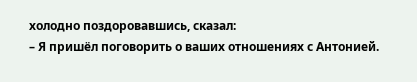холодно поздоровавшись, сказал:
– Я пришёл поговорить о ваших отношениях с Антонией.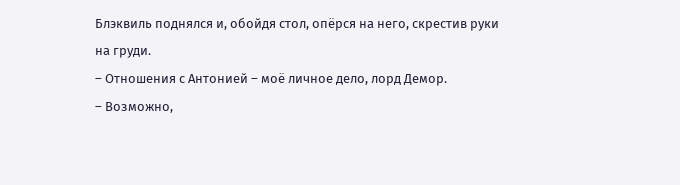Блэквиль поднялся и, обойдя стол, опёрся на него, скрестив руки на груди.
– Отношения с Антонией – моё личное дело, лорд Демор.
– Возможно,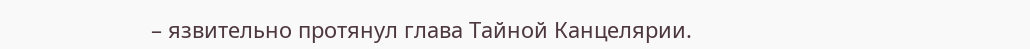– язвительно протянул глава Тайной Канцелярии.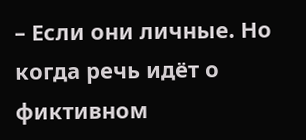– Если они личные. Но когда речь идёт о фиктивном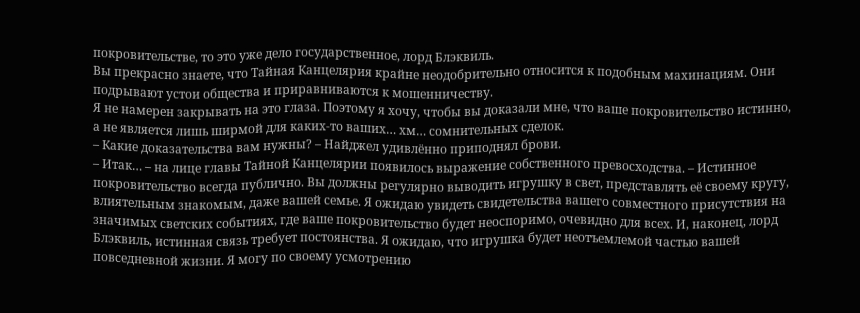покровительстве, то это уже дело государственное, лорд Блэквиль.
Вы прекрасно знаете, что Тайная Канцелярия крайне неодобрительно относится к подобным махинациям. Они подрывают устои общества и приравниваются к мошенничеству.
Я не намерен закрывать на это глаза. Поэтому я хочу, чтобы вы доказали мне, что ваше покровительство истинно, а не является лишь ширмой для каких-то ваших… хм… сомнительных сделок.
– Какие доказательства вам нужны? – Найджел удивлённо приподнял брови.
– Итак… – на лице главы Тайной Канцелярии появилось выражение собственного превосходства. – Истинное покровительство всегда публично. Вы должны регулярно выводить игрушку в свет, представлять её своему кругу, влиятельным знакомым, даже вашей семье. Я ожидаю увидеть свидетельства вашего совместного присутствия на значимых светских событиях, где ваше покровительство будет неоспоримо, очевидно для всех. И, наконец, лорд Блэквиль, истинная связь требует постоянства. Я ожидаю, что игрушка будет неотъемлемой частью вашей повседневной жизни. Я могу по своему усмотрению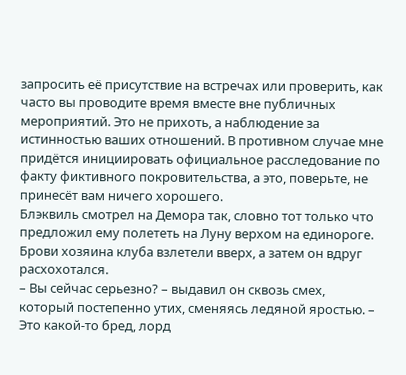запросить её присутствие на встречах или проверить, как часто вы проводите время вместе вне публичных мероприятий. Это не прихоть, а наблюдение за истинностью ваших отношений. В противном случае мне придётся инициировать официальное расследование по факту фиктивного покровительства, а это, поверьте, не принесёт вам ничего хорошего.
Блэквиль смотрел на Демора так, словно тот только что предложил ему полететь на Луну верхом на единороге. Брови хозяина клуба взлетели вверх, а затем он вдруг расхохотался.
– Вы сейчас серьезно? – выдавил он сквозь смех, который постепенно утих, сменяясь ледяной яростью. – Это какой-то бред, лорд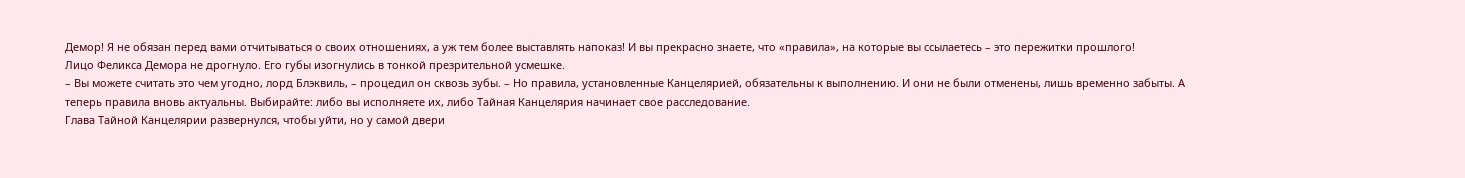Демор! Я не обязан перед вами отчитываться о своих отношениях, а уж тем более выставлять напоказ! И вы прекрасно знаете, что «правила», на которые вы ссылаетесь – это пережитки прошлого!
Лицо Феликса Демора не дрогнуло. Его губы изогнулись в тонкой презрительной усмешке.
– Вы можете считать это чем угодно, лорд Блэквиль, – процедил он сквозь зубы. – Но правила, установленные Канцелярией, обязательны к выполнению. И они не были отменены, лишь временно забыты. А теперь правила вновь актуальны. Выбирайте: либо вы исполняете их, либо Тайная Канцелярия начинает свое расследование.
Глава Тайной Канцелярии развернулся, чтобы уйти, но у самой двери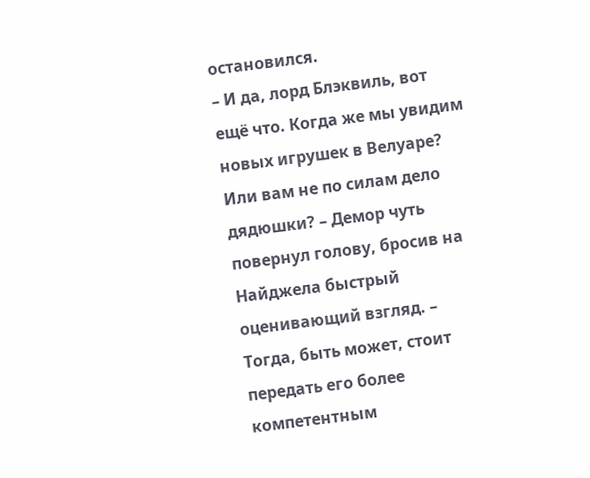остановился.
– И да, лорд Блэквиль, вот ещё что. Когда же мы увидим новых игрушек в Велуаре? Или вам не по силам дело дядюшки? – Демор чуть повернул голову, бросив на Найджела быстрый оценивающий взгляд. – Тогда, быть может, стоит передать его более компетентным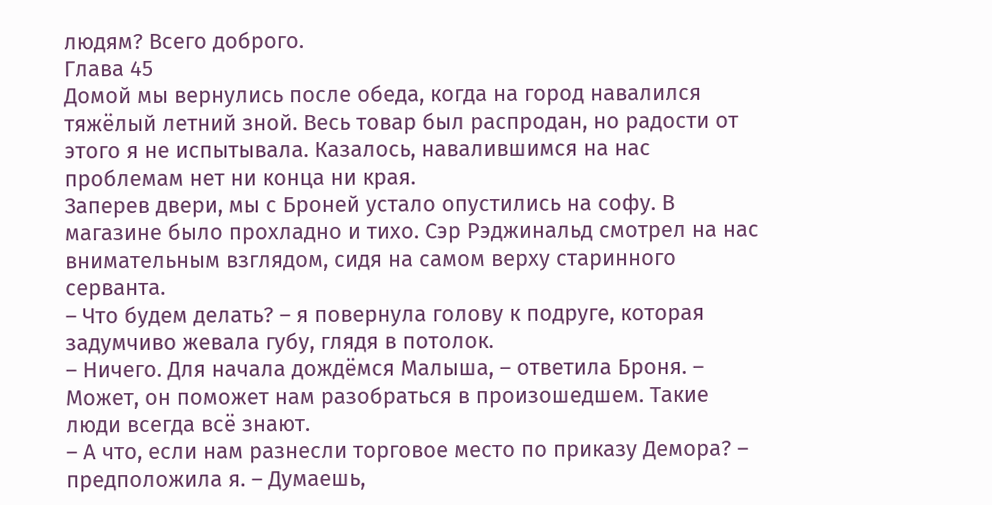людям? Всего доброго.
Глава 45
Домой мы вернулись после обеда, когда на город навалился тяжёлый летний зной. Весь товар был распродан, но радости от этого я не испытывала. Казалось, навалившимся на нас проблемам нет ни конца ни края.
Заперев двери, мы с Броней устало опустились на софу. В магазине было прохладно и тихо. Сэр Рэджинальд смотрел на нас внимательным взглядом, сидя на самом верху старинного серванта.
– Что будем делать? – я повернула голову к подруге, которая задумчиво жевала губу, глядя в потолок.
– Ничего. Для начала дождёмся Малыша, – ответила Броня. – Может, он поможет нам разобраться в произошедшем. Такие люди всегда всё знают.
– А что, если нам разнесли торговое место по приказу Демора? – предположила я. – Думаешь,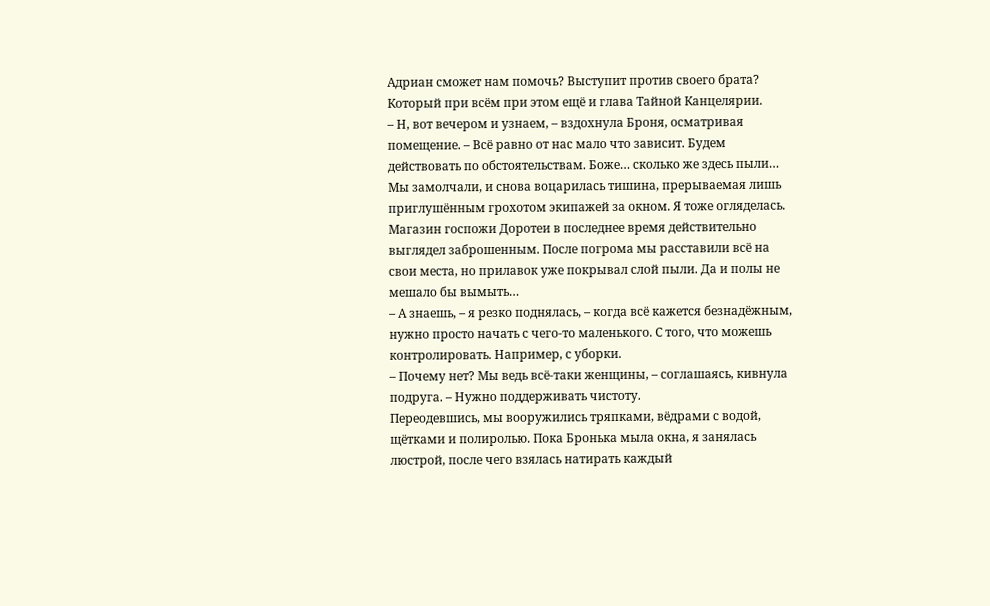Адриан сможет нам помочь? Выступит против своего брата? Который при всём при этом ещё и глава Тайной Канцелярии.
– Н, вот вечером и узнаем, – вздохнула Броня, осматривая помещение. – Всё равно от нас мало что зависит. Будем действовать по обстоятельствам. Боже… сколько же здесь пыли…
Мы замолчали, и снова воцарилась тишина, прерываемая лишь приглушённым грохотом экипажей за окном. Я тоже огляделась. Магазин госпожи Доротеи в последнее время действительно выглядел заброшенным. После погрома мы расставили всё на свои места, но прилавок уже покрывал слой пыли. Да и полы не мешало бы вымыть…
– А знаешь, – я резко поднялась, – когда всё кажется безнадёжным, нужно просто начать с чего-то маленького. С того, что можешь контролировать. Например, с уборки.
– Почему нет? Мы ведь всё-таки женщины, – соглашаясь, кивнула подруга. – Нужно поддерживать чистоту.
Переодевшись, мы вооружились тряпками, вёдрами с водой, щётками и полиролью. Пока Бронька мыла окна, я занялась люстрой, после чего взялась натирать каждый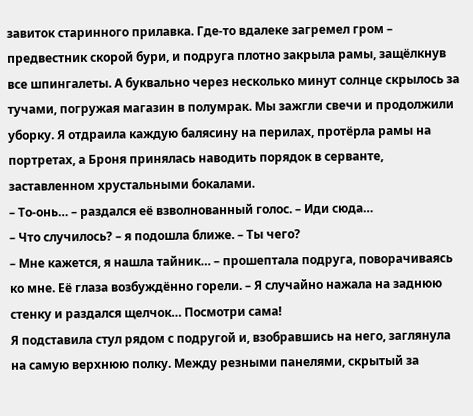завиток старинного прилавка. Где-то вдалеке загремел гром – предвестник скорой бури, и подруга плотно закрыла рамы, защёлкнув все шпингалеты. А буквально через несколько минут солнце скрылось за тучами, погружая магазин в полумрак. Мы зажгли свечи и продолжили уборку. Я отдраила каждую балясину на перилах, протёрла рамы на портретах, а Броня принялась наводить порядок в серванте, заставленном хрустальными бокалами.
– То-онь… – раздался её взволнованный голос. – Иди сюда…
– Что случилось? – я подошла ближе. – Ты чего?
– Мне кажется, я нашла тайник… – прошептала подруга, поворачиваясь ко мне. Её глаза возбуждённо горели. – Я случайно нажала на заднюю стенку и раздался щелчок… Посмотри сама!
Я подставила стул рядом с подругой и, взобравшись на него, заглянула на самую верхнюю полку. Между резными панелями, скрытый за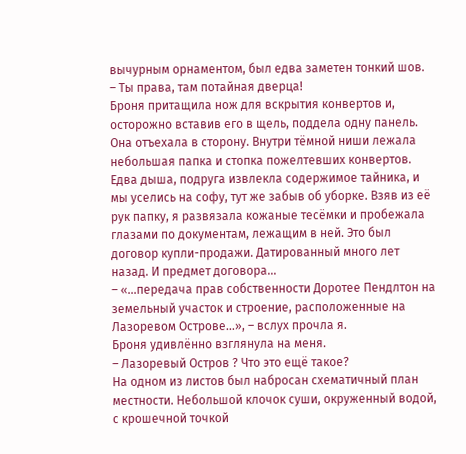вычурным орнаментом, был едва заметен тонкий шов.
– Ты права, там потайная дверца!
Броня притащила нож для вскрытия конвертов и, осторожно вставив его в щель, поддела одну панель. Она отъехала в сторону. Внутри тёмной ниши лежала небольшая папка и стопка пожелтевших конвертов. Едва дыша, подруга извлекла содержимое тайника, и мы уселись на софу, тут же забыв об уборке. Взяв из её рук папку, я развязала кожаные тесёмки и пробежала глазами по документам, лежащим в ней. Это был договор купли-продажи. Датированный много лет назад. И предмет договора...
– «...передача прав собственности Доротее Пендлтон на земельный участок и строение, расположенные на Лазоревом Острове...», – вслух прочла я.
Броня удивлённо взглянула на меня.
– Лазоревый Остров ? Что это ещё такое?
На одном из листов был набросан схематичный план местности. Небольшой клочок суши, окруженный водой, с крошечной точкой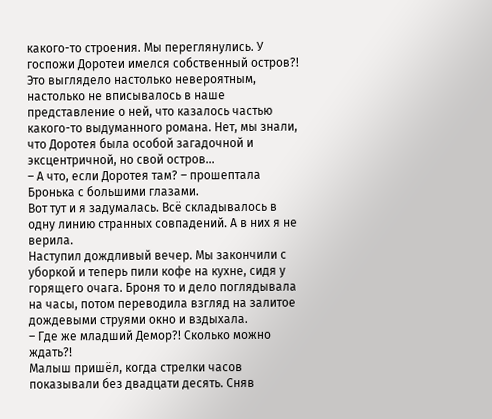какого-то строения. Мы переглянулись. У госпожи Доротеи имелся собственный остров?! Это выглядело настолько невероятным, настолько не вписывалось в наше представление о ней, что казалось частью какого-то выдуманного романа. Нет, мы знали, что Доротея была особой загадочной и эксцентричной, но свой остров...
– А что, если Доротея там? – прошептала Бронька с большими глазами.
Вот тут и я задумалась. Всё складывалось в одну линию странных совпадений. А в них я не верила.
Наступил дождливый вечер. Мы закончили с уборкой и теперь пили кофе на кухне, сидя у горящего очага. Броня то и дело поглядывала на часы, потом переводила взгляд на залитое дождевыми струями окно и вздыхала.
– Где же младший Демор?! Сколько можно ждать?!
Малыш пришёл, когда стрелки часов показывали без двадцати десять. Сняв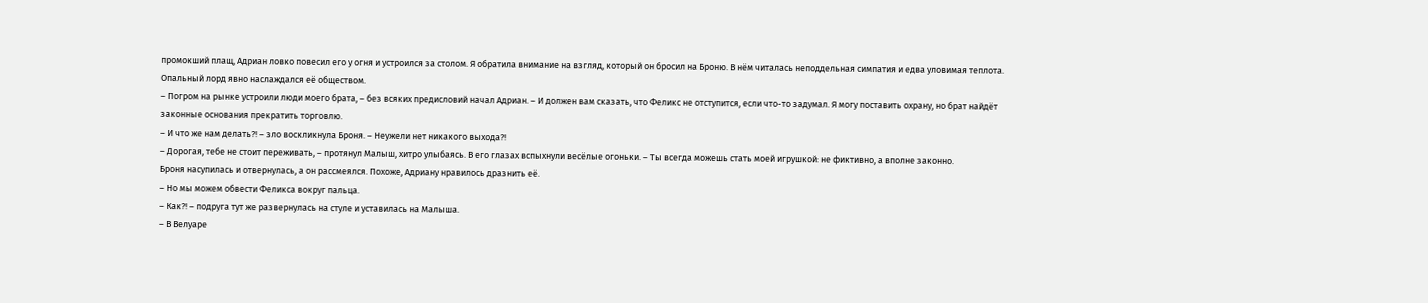промокший плащ, Адриан ловко повесил его у огня и устроился за столом. Я обратила внимание на взгляд, который он бросил на Броню. В нём читалась неподдельная симпатия и едва уловимая теплота. Опальный лорд явно наслаждался её обществом.
– Погром на рынке устроили люди моего брата, – без всяких предисловий начал Адриан. – И должен вам сказать, что Феликс не отступится, если что-то задумал. Я могу поставить охрану, но брат найдёт законные основания прекратить торговлю.
– И что же нам делать?! – зло воскликнула Броня. – Неужели нет никакого выхода?!
– Дорогая, тебе не стоит переживать, – протянул Малыш, хитро улыбаясь. В его глазах вспыхнули весёлые огоньки. – Ты всегда можешь стать моей игрушкой: не фиктивно, а вполне законно.
Броня насупилась и отвернулась, а он рассмеялся. Похоже, Адриану нравилось дразнить её.
– Но мы можем обвести Феликса вокруг пальца.
– Как?! – подруга тут же развернулась на стуле и уставилась на Малыша.
– В Велуаре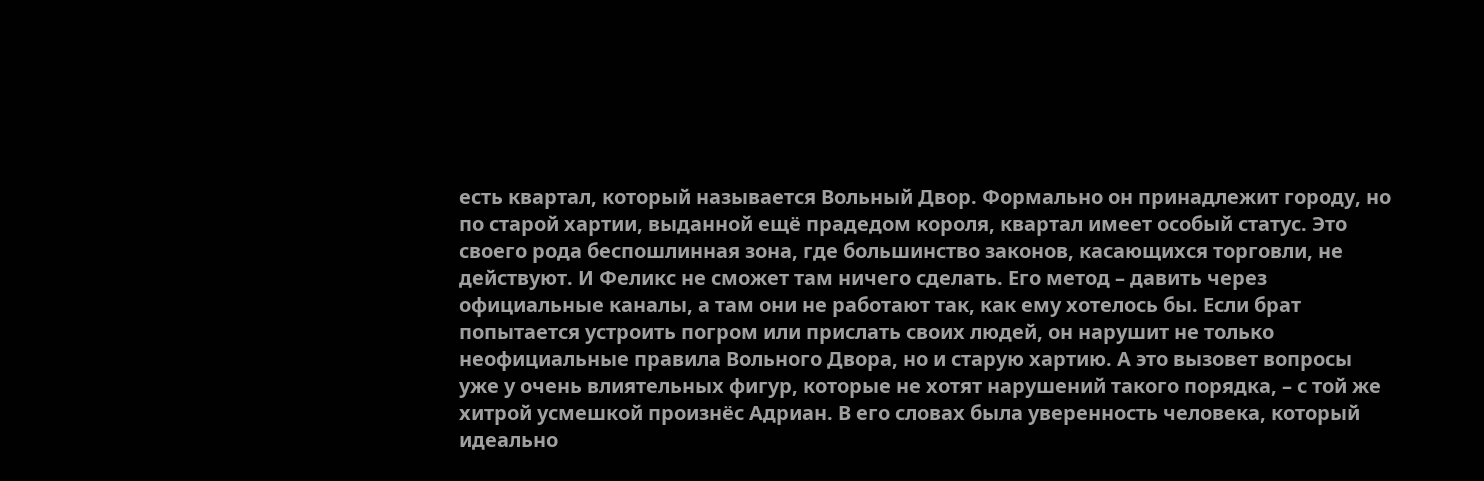есть квартал, который называется Вольный Двор. Формально он принадлежит городу, но по старой хартии, выданной ещё прадедом короля, квартал имеет особый статус. Это своего рода беспошлинная зона, где большинство законов, касающихся торговли, не действуют. И Феликс не сможет там ничего сделать. Его метод – давить через официальные каналы, а там они не работают так, как ему хотелось бы. Если брат попытается устроить погром или прислать своих людей, он нарушит не только неофициальные правила Вольного Двора, но и старую хартию. А это вызовет вопросы уже у очень влиятельных фигур, которые не хотят нарушений такого порядка, – с той же хитрой усмешкой произнёс Адриан. В его словах была уверенность человека, который идеально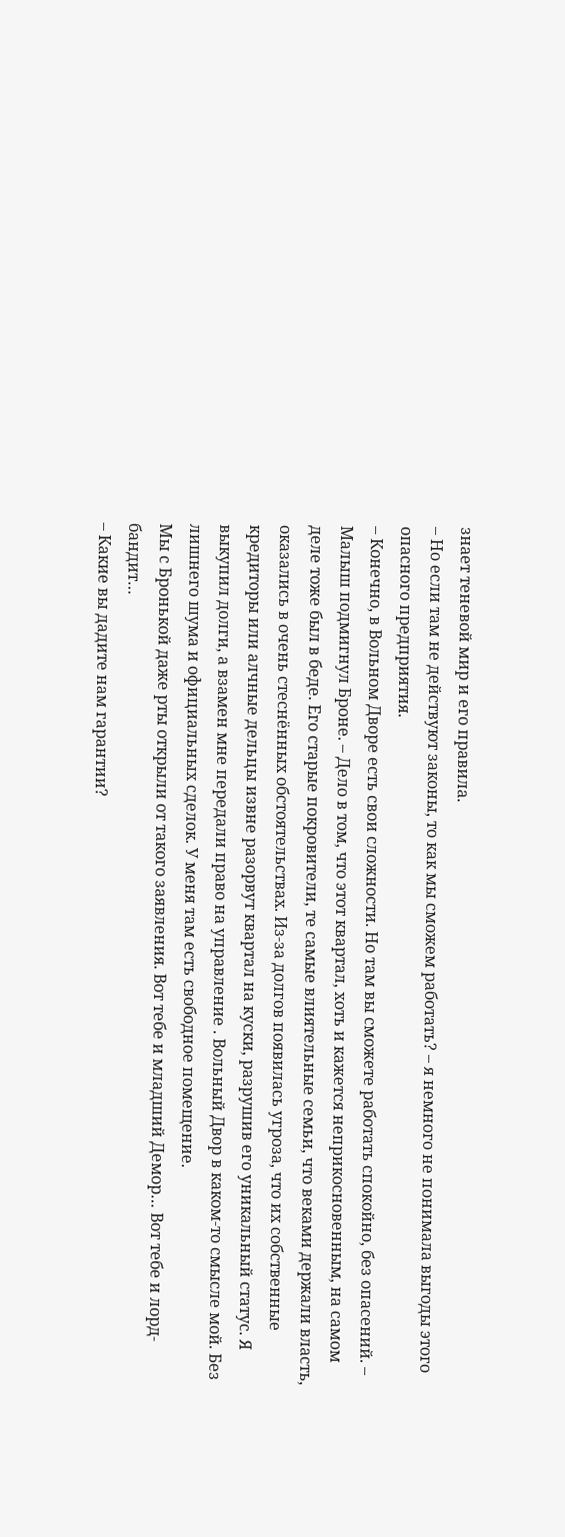знает теневой мир и его правила.
– Но если там не действуют законы, то как мы сможем работать? – я немного не понимала выгоды этого опасного предприятия.
– Конечно, в Вольном Дворе есть свои сложности. Но там вы сможете работать спокойно, без опасений. – Малыш подмигнул Броне. – Дело в том, что этот квартал, хоть и кажется неприкосновенным, на самом деле тоже был в беде. Его старые покровители, те самые влиятельные семьи, что веками держали власть, оказались в очень стеснённых обстоятельствах. Из-за долгов появилась угроза, что их собственные кредиторы или алчные дельцы извне разорвут квартал на куски, разрушив его уникальный статус. Я выкупил долги, а взамен мне передали право на управление . Вольный Двор в каком-то смысле мой. Без лишнего шума и официальных сделок. У меня там есть свободное помещение.
Мы с Бронькой даже рты открыли от такого заявления. Вот тебе и младший Демор… Вот тебе и лорд-бандит…
– Какие вы дадите нам гарантии?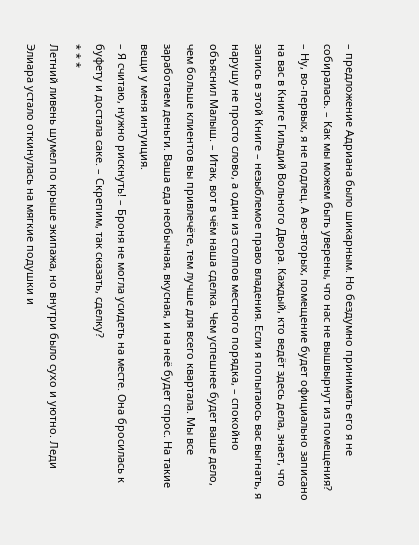– предложение Адриана было шикарным. Но бездумно принимать его я не собиралась. – Как мы можем быть уверены, что нас не вышвырнут из помещения?
– Ну, во-первых, я не подлец. А во-вторых, помещение будет официально записано на вас в Книге Гильдий Вольного Двора. Каждый, кто ведёт здесь дела, знает, что запись в этой Книге – незыблемое право владения. Если я попытаюсь вас выгнать, я нарушу не просто слово, а один из столпов местного порядка, – спокойно объяснил Малыш. – Итак, вот в чём наша сделка. Чем успешнее будет ваше дело, чем больше клиентов вы привлечёте, тем лучше для всего квартала. Мы все заработаем деньги. Ваша еда необычная, вкусная, и на неё будет спрос. На такие вещи у меня интуиция.
– Я считаю, нужно рискнуть! – Броня не могла усидеть на месте. Она бросилась к буфету и достала саке. – Скрепим, так сказать, сделку?
* * *
Летний ливень шумел по крыше экипажа, но внутри было сухо и уютно. Леди Элиара устало откинулась на мягкие подушки и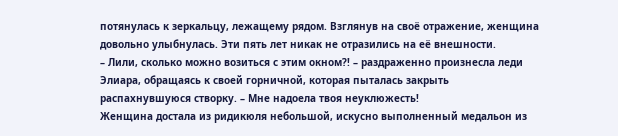потянулась к зеркальцу, лежащему рядом. Взглянув на своё отражение, женщина довольно улыбнулась. Эти пять лет никак не отразились на её внешности.
– Лили, сколько можно возиться с этим окном?! – раздраженно произнесла леди Элиара, обращаясь к своей горничной, которая пыталась закрыть распахнувшуюся створку. – Мне надоела твоя неуклюжесть!
Женщина достала из ридикюля небольшой, искусно выполненный медальон из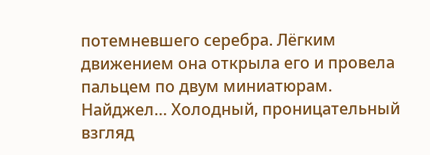потемневшего серебра. Лёгким движением она открыла его и провела пальцем по двум миниатюрам. Найджел… Холодный, проницательный взгляд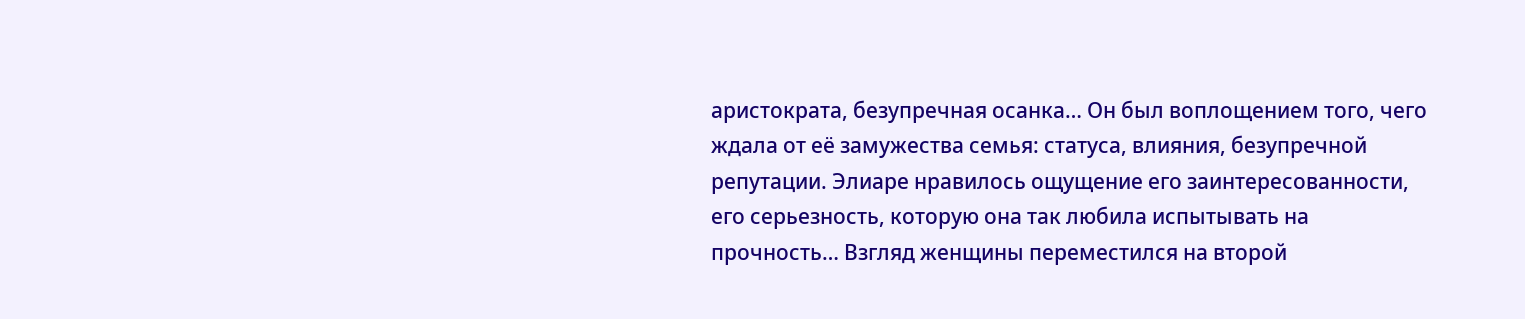аристократа, безупречная осанка… Он был воплощением того, чего ждала от её замужества семья: статуса, влияния, безупречной репутации. Элиаре нравилось ощущение его заинтересованности, его серьезность, которую она так любила испытывать на прочность… Взгляд женщины переместился на второй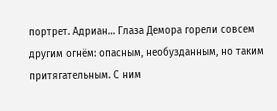портрет. Адриан… Глаза Демора горели совсем другим огнём: опасным, необузданным, но таким притягательным. С ним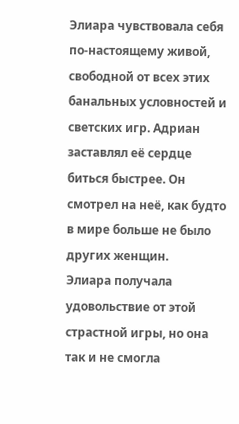Элиара чувствовала себя по-настоящему живой, свободной от всех этих банальных условностей и светских игр. Адриан заставлял её сердце биться быстрее. Он смотрел на неё, как будто в мире больше не было других женщин.
Элиара получала удовольствие от этой страстной игры, но она так и не смогла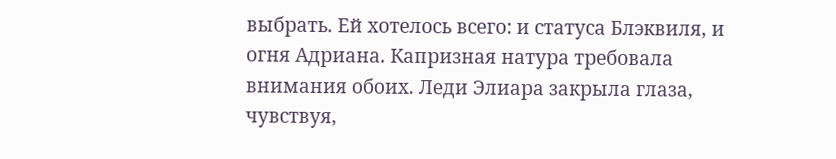выбрать. Ей хотелось всего: и статуса Блэквиля, и огня Адриана. Капризная натура требовала внимания обоих. Леди Элиара закрыла глаза, чувствуя,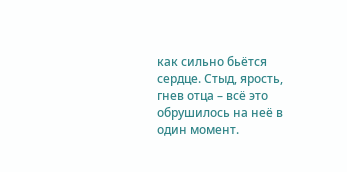как сильно бьётся сердце. Стыд, ярость, гнев отца – всё это обрушилось на неё в один момент.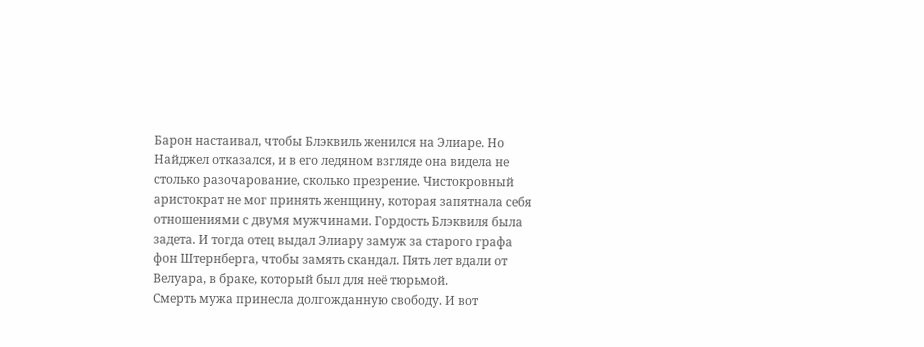Барон настаивал, чтобы Блэквиль женился на Элиаре. Но Найджел отказался, и в его ледяном взгляде она видела не столько разочарование, сколько презрение. Чистокровный аристократ не мог принять женщину, которая запятнала себя отношениями с двумя мужчинами. Гордость Блэквиля была задета. И тогда отец выдал Элиару замуж за старого графа фон Штернберга, чтобы замять скандал. Пять лет вдали от Велуара, в браке, который был для неё тюрьмой.
Смерть мужа принесла долгожданную свободу. И вот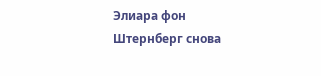Элиара фон Штернберг снова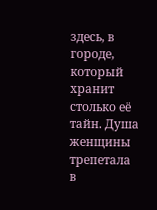здесь, в городе, который хранит столько её тайн. Душа женщины трепетала в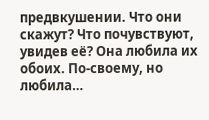предвкушении. Что они скажут? Что почувствуют, увидев её? Она любила их обоих. По-своему, но любила…